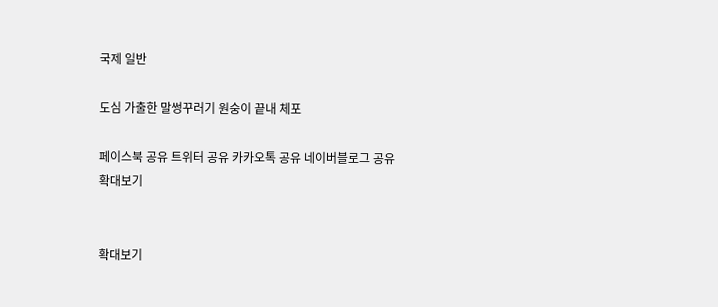국제 일반

도심 가출한 말썽꾸러기 원숭이 끝내 체포

페이스북 공유 트위터 공유 카카오톡 공유 네이버블로그 공유
확대보기


확대보기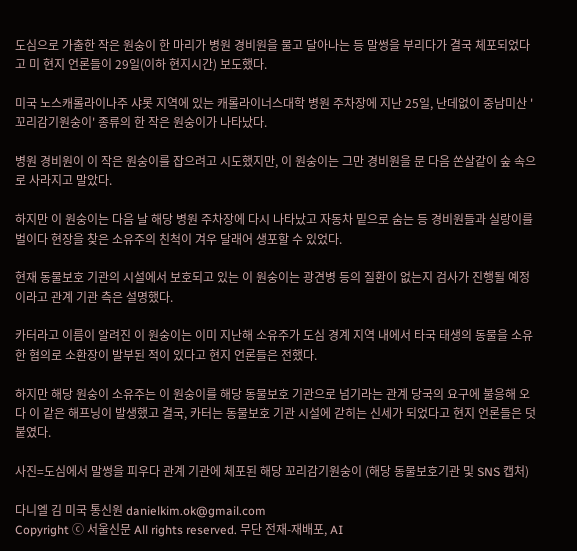도심으로 가출한 작은 원숭이 한 마리가 병원 경비원을 물고 달아나는 등 말썽을 부리다가 결국 체포되었다고 미 현지 언론들이 29일(이하 현지시간) 보도했다.

미국 노스캐롤라이나주 샤롯 지역에 있는 캐롤라이너스대학 병원 주차장에 지난 25일, 난데없이 중남미산 '꼬리감기원숭이' 종류의 한 작은 원숭이가 나타났다.

병원 경비원이 이 작은 원숭이를 잡으려고 시도했지만, 이 원숭이는 그만 경비원을 문 다음 쏜살같이 숲 속으로 사라지고 말았다.

하지만 이 원숭이는 다음 날 해당 병원 주차장에 다시 나타났고 자동차 밑으로 숨는 등 경비원들과 실랑이를 벌이다 현장을 찾은 소유주의 친척이 겨우 달래어 생포할 수 있었다.

현재 동물보호 기관의 시설에서 보호되고 있는 이 원숭이는 광견병 등의 질환이 없는지 검사가 진행될 예정이라고 관계 기관 측은 설명했다.

카터라고 이름이 알려진 이 원숭이는 이미 지난해 소유주가 도심 경계 지역 내에서 타국 태생의 동물을 소유한 혐의로 소환장이 발부된 적이 있다고 현지 언론들은 전했다.

하지만 해당 원숭이 소유주는 이 원숭이를 해당 동물보호 기관으로 넘기라는 관계 당국의 요구에 불응해 오다 이 같은 해프닝이 발생했고 결국, 카터는 동물보호 기관 시설에 갇히는 신세가 되었다고 현지 언론들은 덧붙였다.

사진=도심에서 말썽을 피우다 관계 기관에 체포된 해당 꼬리감기원숭이 (해당 동물보호기관 및 SNS 캡처)

다니엘 김 미국 통신원 danielkim.ok@gmail.com
Copyright ⓒ 서울신문 All rights reserved. 무단 전재-재배포, AI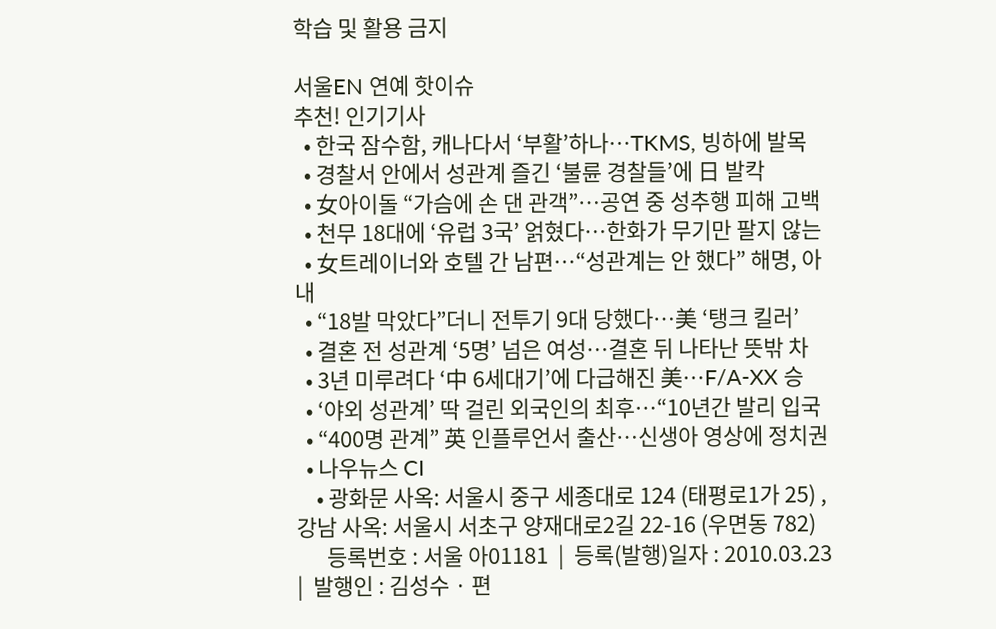학습 및 활용 금지

서울EN 연예 핫이슈
추천! 인기기사
  • 한국 잠수함, 캐나다서 ‘부활’하나…TKMS, 빙하에 발목
  • 경찰서 안에서 성관계 즐긴 ‘불륜 경찰들’에 日 발칵
  • 女아이돌 “가슴에 손 댄 관객”…공연 중 성추행 피해 고백
  • 천무 18대에 ‘유럽 3국’ 얽혔다…한화가 무기만 팔지 않는
  • 女트레이너와 호텔 간 남편…“성관계는 안 했다” 해명, 아내
  • “18발 막았다”더니 전투기 9대 당했다…美 ‘탱크 킬러’
  • 결혼 전 성관계 ‘5명’ 넘은 여성…결혼 뒤 나타난 뜻밖 차
  • 3년 미루려다 ‘中 6세대기’에 다급해진 美…F/A-XX 승
  • ‘야외 성관계’ 딱 걸린 외국인의 최후…“10년간 발리 입국
  • “400명 관계” 英 인플루언서 출산…신생아 영상에 정치권
  • 나우뉴스 CI
    • 광화문 사옥: 서울시 중구 세종대로 124 (태평로1가 25) , 강남 사옥: 서울시 서초구 양재대로2길 22-16 (우면동 782)
      등록번호 : 서울 아01181  |  등록(발행)일자 : 2010.03.23  |  발행인 : 김성수 · 편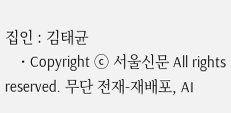집인 : 김태균
    • Copyright ⓒ 서울신문 All rights reserved. 무단 전재-재배포, AI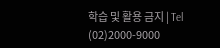학습 및 활용 금지 | Tel (02)2000-9000